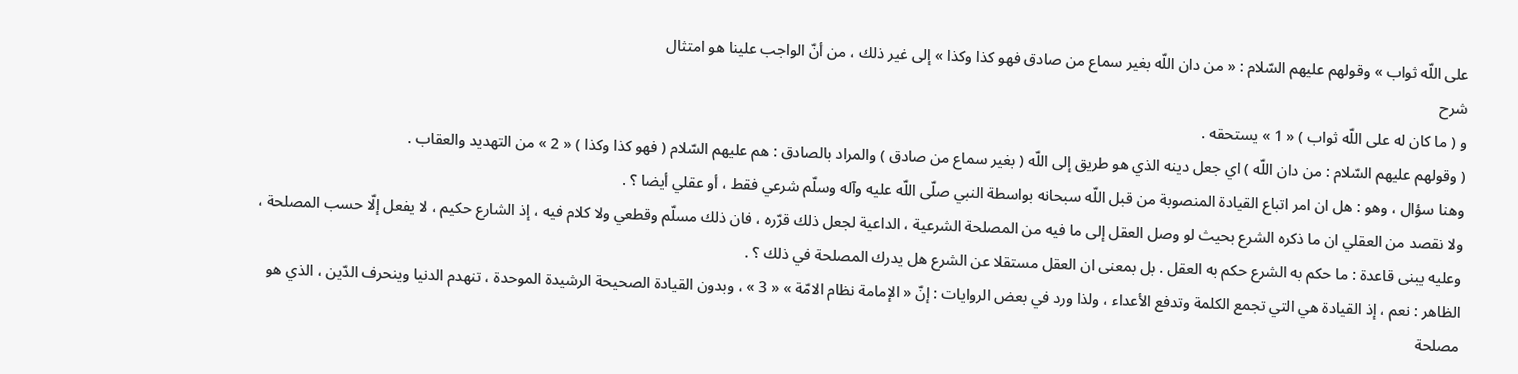على اللّه ثواب » وقولهم عليهم السّلام : « من دان اللّه بغير سماع من صادق فهو كذا وكذا » إلى غير ذلك ، من أنّ الواجب علينا هو امتثال
شرح
و ( ما كان له على اللّه ثواب ) « 1 » يستحقه .
( وقولهم عليهم السّلام : من دان اللّه ) اي جعل دينه الذي هو طريق إلى اللّه ( بغير سماع من صادق ) والمراد بالصادق : هم عليهم السّلام ( فهو كذا وكذا ) « 2 » من التهديد والعقاب .
وهنا سؤال ، وهو : هل ان امر اتباع القيادة المنصوبة من قبل اللّه سبحانه بواسطة النبي صلّى اللّه عليه وآله وسلّم شرعي فقط ، أو عقلي أيضا ؟ .
ولا نقصد من العقلي ان ما ذكره الشرع بحيث لو وصل العقل إلى ما فيه من المصلحة الشرعية ، الداعية لجعل ذلك قرّره ، فان ذلك مسلّم وقطعي ولا كلام فيه ، إذ الشارع حكيم ، لا يفعل إلّا حسب المصلحة ، وعليه يبنى قاعدة : ما حكم به الشرع حكم به العقل . بل بمعنى ان العقل مستقلا عن الشرع هل يدرك المصلحة في ذلك ؟ .
الظاهر : نعم ، إذ القيادة هي التي تجمع الكلمة وتدفع الأعداء ، ولذا ورد في بعض الروايات : إنّ « الإمامة نظام الامّة » « 3 » ، وبدون القيادة الصحيحة الرشيدة الموحدة ، تنهدم الدنيا وينحرف الدّين ، الذي هو مصلحة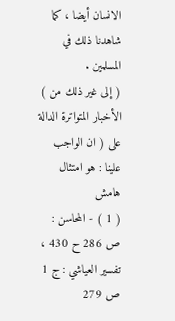الانسان أيضا ، كما شاهدنا ذلك في المسلمين .
( إلى غير ذلك من ) الأخبار المتواترة الدالة على ( ان الواجب علينا : هو امتثال
هامش
( 1 ) - المحاسن : ص 286 ح 430 ، تفسير العياشي : ج 1 ص 279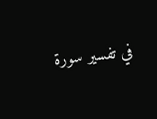في تفسير سورة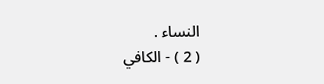النساء .
( 2 ) - الكافي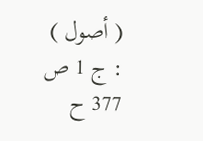( أصول ) : ج 1 ص 377 ح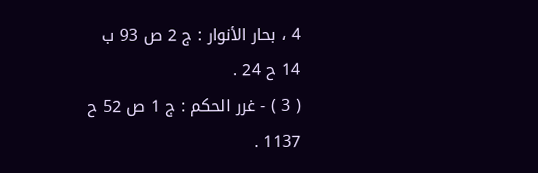4 ، بحار الأنوار : ج 2 ص 93 ب 14 ح 24 .
( 3 ) - غرر الحكم : ج 1 ص 52 ح 1137 .